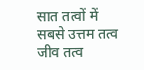सात तत्वों में सबसे उत्तम तत्व जीव तत्व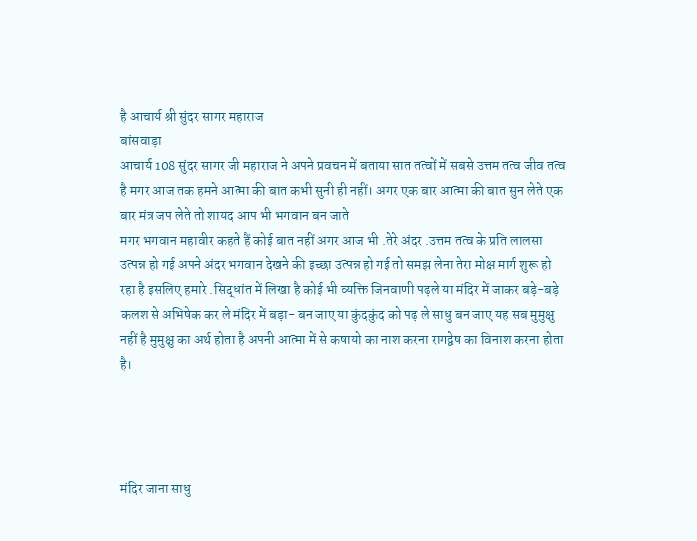है आचार्य श्री सुंदर सागर महाराज
बांसवाड़ा
आचार्य 108 सुंदर सागर जी महाराज ने अपने प्रवचन में बताया सात तत्वों में सबसे उत्तम तत्व जीव तत्व है मगर आज तक हमने आत्मा की बात कभी सुनी ही नहीं। अगर एक बार आत्मा की बात सुन लेते एक बार मंत्र जप लेते तो शायद आप भी भगवान बन जाते
मगर भगवान महावीर कहते हैं कोई बात नहीं अगर आज भी .तेरे अंदर .उत्तम तत्व के प्रति लालसा उत्पन्न हो गई अपने अंदर भगवान देखने की इच्छा उत्पन्न हो गई तो समझ लेना तेरा मोक्ष मार्ग शुरू हो रहा है इसलिए हमारे .सिद्धांत में लिखा है कोई भी व्यक्ति जिनवाणी पढ़ले या मंदिर में जाकर बड़े-बड़े कलश से अभिषेक कर ले मंदिर में बड़ा- बन जाए या कुंदकुंद को पढ़ ले साधु बन जाए यह सब मुमुक्षु नहीं है मुमुक्षु का अर्थ होता है अपनी आत्मा में से कषायो का नाश करना रागद्वेष का विनाश करना होता है।




मंदिर जाना साधु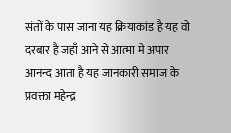संतों के पास जाना यह क्रियाकांड है यह वो दरबार है जहाँ आने से आत्मा मे अपार आनन्द आता है यह जानकारी समाज के प्रवक्ता महेन्द्र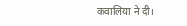कवालिया ने दी।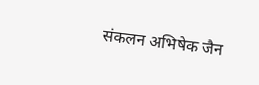संकलन अभिषेक जैन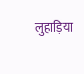लुहाड़िया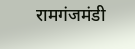रामगंजमंडी